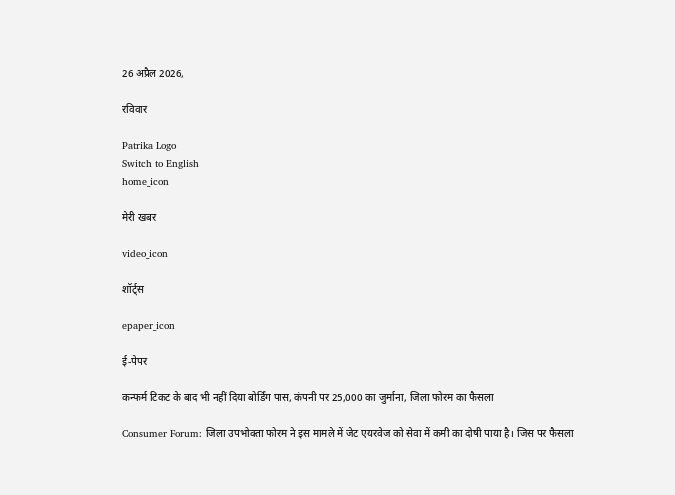26 अप्रैल 2026,

रविवार

Patrika Logo
Switch to English
home_icon

मेरी खबर

video_icon

शॉर्ट्स

epaper_icon

ई-पेपर

कन्फर्म टिकट के बाद भी नहीं दिया बोर्डिंग पास, कंपनी पर 25,000 का जुर्माना, जिला फोरम का फैसला

Consumer Forum: जिला उपभोक्ता फोरम ने इस मामले में जेट एयरवेज को सेवा में कमी का दोषी पाया है। जिस पर फैसला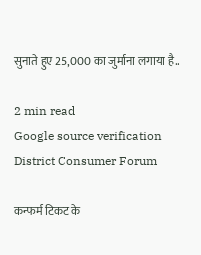सुनाते हुए 25,000 का जुर्माना लगाया है..

2 min read
Google source verification
District Consumer Forum

कन्फर्म टिकट के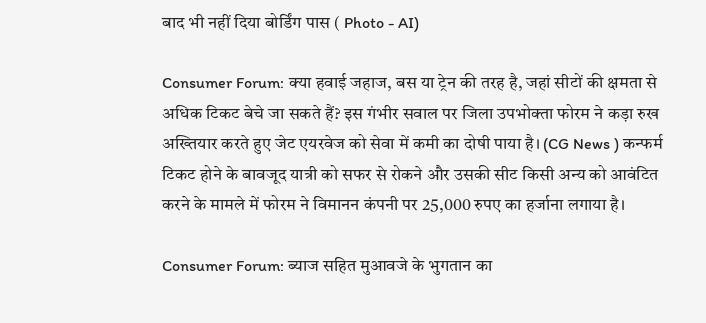बाद भी नहीं दिया बोर्डिंग पास ( Photo - AI)

Consumer Forum: क्या हवाई जहाज, बस या ट्रेन की तरह है, जहां सीटों की क्षमता से अधिक टिकट बेचे जा सकते हैं? इस गंभीर सवाल पर जिला उपभोक्ता फोरम ने कड़ा रुख अख्तियार करते हुए जेट एयरवेज को सेवा में कमी का दोषी पाया है। (CG News ) कन्फर्म टिकट होने के बावजूद यात्री को सफर से रोकने और उसकी सीट किसी अन्य को आवंटित करने के मामले में फोरम ने विमानन कंपनी पर 25,000 रुपए का हर्जाना लगाया है।

Consumer Forum: ब्याज सहित मुआवजे के भुगतान का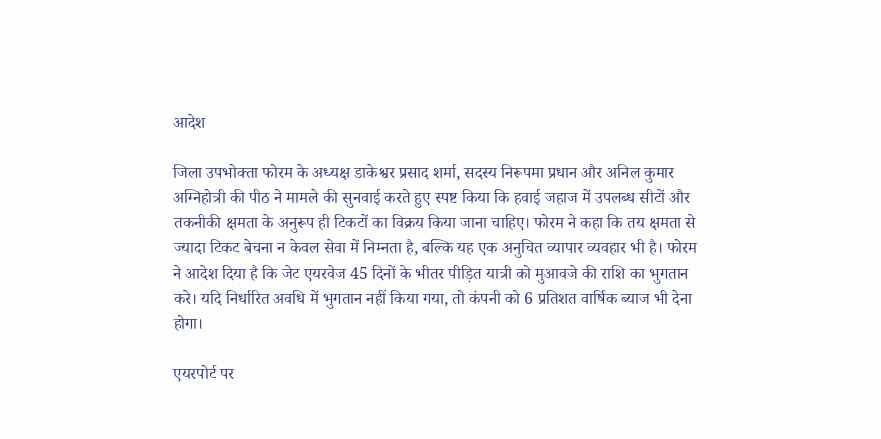आदेश

जिला उपभोक्ता फोरम के अध्यक्ष डाकेश्वर प्रसाद शर्मा, सदस्य निरूपमा प्रधान और अनिल कुमार अग्निहोत्री की पीठ ने मामले की सुनवाई करते हुए स्पष्ट किया कि हवाई जहाज में उपलब्ध सीटों और तकनीकी क्षमता के अनुरूप ही टिकटों का विक्रय किया जाना चाहिए। फोरम ने कहा कि तय क्षमता से ज्यादा टिकट बेचना न केवल सेवा में निम्नता है, बल्कि यह एक अनुचित व्यापार व्यवहार भी है। फोरम ने आदेश दिया है कि जेट एयरवेज 45 दिनों के भीतर पीड़ित यात्री को मुआवजे की राशि का भुगतान करे। यदि निर्धारित अवधि में भुगतान नहीं किया गया, तो कंपनी को 6 प्रतिशत वार्षिक ब्याज भी देना होगा।

एयरपोर्ट पर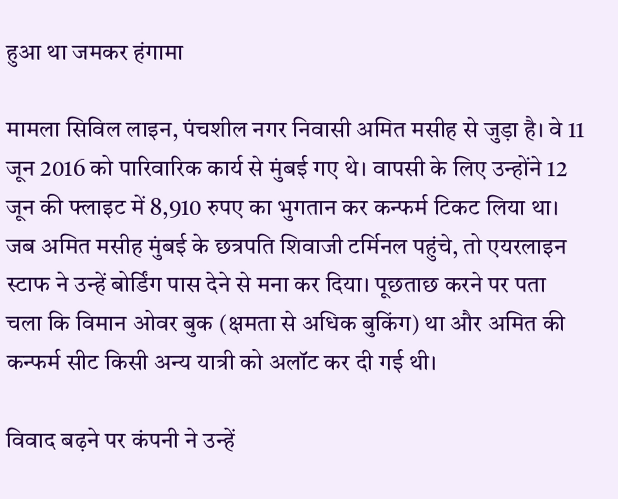हुआ था जमकर हंगामा

मामला सिविल लाइन, पंचशील नगर निवासी अमित मसीह से जुड़ा है। वे 11 जून 2016 को पारिवारिक कार्य से मुंबई गए थे। वापसी के लिए उन्होंने 12 जून की फ्लाइट में 8,910 रुपए का भुगतान कर कन्फर्म टिकट लिया था। जब अमित मसीह मुंबई के छत्रपति शिवाजी टर्मिनल पहुंचे, तो एयरलाइन स्टाफ ने उन्हें बोर्डिंग पास देने से मना कर दिया। पूछताछ करने पर पता चला कि विमान ओवर बुक (क्षमता से अधिक बुकिंग) था और अमित की कन्फर्म सीट किसी अन्य यात्री को अलॉट कर दी गई थी।

विवाद बढ़ने पर कंपनी ने उन्हें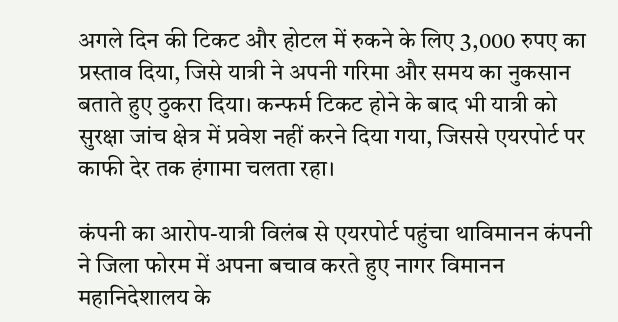अगले दिन की टिकट और होटल में रुकने के लिए 3,000 रुपए का प्रस्ताव दिया, जिसे यात्री ने अपनी गरिमा और समय का नुकसान बताते हुए ठुकरा दिया। कन्फर्म टिकट होने के बाद भी यात्री को सुरक्षा जांच क्षेत्र में प्रवेश नहीं करने दिया गया, जिससे एयरपोर्ट पर काफी देर तक हंगामा चलता रहा।

कंपनी का आरोप-यात्री विलंब से एयरपोर्ट पहुंचा थाविमानन कंपनी ने जिला फोरम में अपना बचाव करते हुए नागर विमानन महानिदेशालय के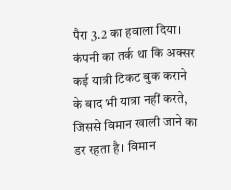पैरा 3.2 का हवाला दिया। कंपनी का तर्क था कि अक्सर कई यात्री टिकट बुक कराने के बाद भी यात्रा नहीं करते, जिससे विमान खाली जाने का डर रहता है। विमान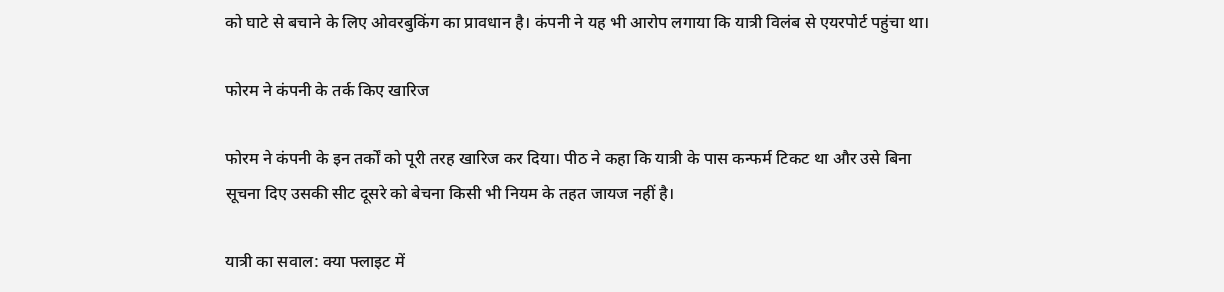को घाटे से बचाने के लिए ओवरबुकिंग का प्रावधान है। कंपनी ने यह भी आरोप लगाया कि यात्री विलंब से एयरपोर्ट पहुंचा था।

फोरम ने कंपनी के तर्क किए खारिज

फोरम ने कंपनी के इन तर्कों को पूरी तरह खारिज कर दिया। पीठ ने कहा कि यात्री के पास कन्फर्म टिकट था और उसे बिना सूचना दिए उसकी सीट दूसरे को बेचना किसी भी नियम के तहत जायज नहीं है।

यात्री का सवाल: क्या फ्लाइट में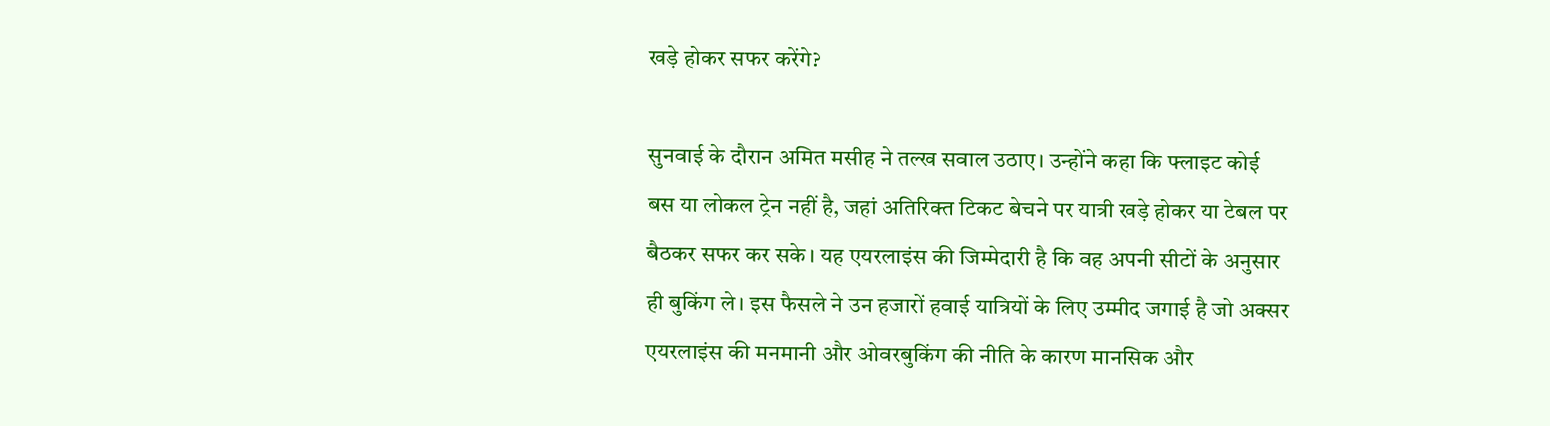खड़े होकर सफर करेंगे?

सुनवाई के दौरान अमित मसीह ने तल्ख सवाल उठाए। उन्होंने कहा कि फ्लाइट कोई बस या लोकल ट्रेन नहीं है, जहां अतिरिक्त टिकट बेचने पर यात्री खड़े होकर या टेबल पर बैठकर सफर कर सके। यह एयरलाइंस की जिम्मेदारी है कि वह अपनी सीटों के अनुसार ही बुकिंग ले। इस फैसले ने उन हजारों हवाई यात्रियों के लिए उम्मीद जगाई है जो अक्सर एयरलाइंस की मनमानी और ओवरबुकिंग की नीति के कारण मानसिक और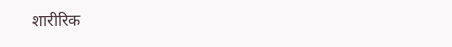शारीरिक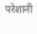परेशानी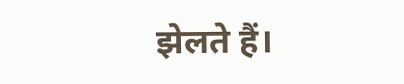झेलते हैं।